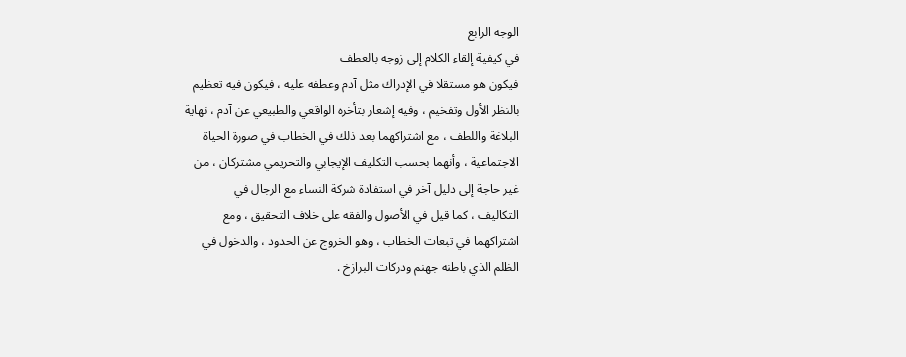الوجه الرابع
في كيفية إلقاء الكلام إلى زوجه بالعطف
فيكون هو مستقلا في الإدراك مثل آدم وعطفه عليه ، فيكون فيه تعظيم
بالنظر الأول وتفخيم ، وفيه إشعار بتأخره الواقعي والطبيعي عن آدم ، نهاية
البلاغة واللطف ، مع اشتراكهما بعد ذلك في الخطاب في صورة الحياة
الاجتماعية ، وأنهما بحسب التكليف الإيجابي والتحريمي مشتركان ، من
غير حاجة إلى دليل آخر في استفادة شركة النساء مع الرجال في
التكاليف ، كما قيل في الأصول والفقه على خلاف التحقيق ، ومع
اشتراكهما في تبعات الخطاب ، وهو الخروج عن الحدود ، والدخول في
الظلم الذي باطنه جهنم ودركات البرازخ .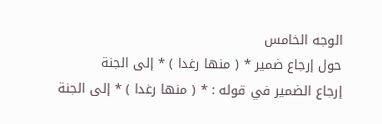الوجه الخامس
حول إرجاع ضمير * ( منها رغدا ) * إلى الجنة
إرجاع الضمير في قوله : * ( منها رغدا ) * إلى الجنة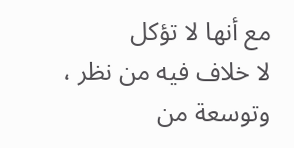مع أنها لا تؤكل
لا خلاف فيه من نظر ، وتوسعة من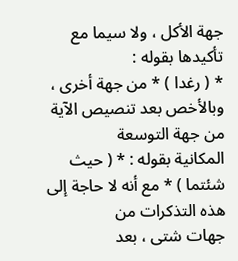جهة الأكل ، ولا سيما مع تأكيدها بقوله :
* ( رغدا ) * من جهة أخرى ، وبالأخص بعد تنصيص الآية من جهة التوسعة
المكانية بقوله : * ( حيث شئتما ) * مع أنه لا حاجة إلى هذه التذكرات من
جهات شتى ، بعد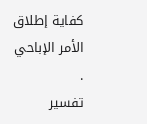كفاية إطلاق الأمر الإباحي .
تفسير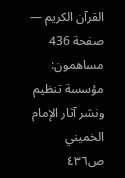القرآن الكريم — صفحة 436
مساهمون: مؤسسة تنظيم ونشر آثار الإمام الخميني
ص٤٣٦